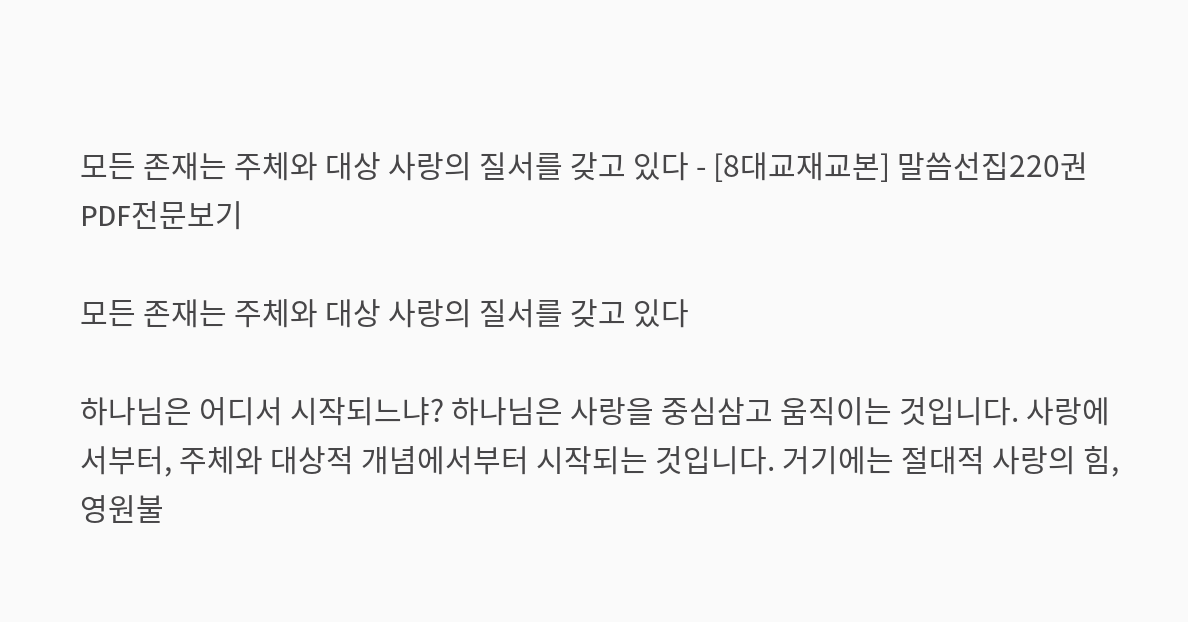모든 존재는 주체와 대상 사랑의 질서를 갖고 있다 - [8대교재교본] 말씀선집220권 PDF전문보기

모든 존재는 주체와 대상 사랑의 질서를 갖고 있다

하나님은 어디서 시작되느냐? 하나님은 사랑을 중심삼고 움직이는 것입니다. 사랑에서부터, 주체와 대상적 개념에서부터 시작되는 것입니다. 거기에는 절대적 사랑의 힘, 영원불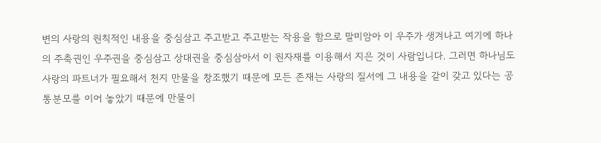변의 사랑의 원칙적인 내용을 중심삼고 주고받고 주고받는 작용을 함으로 말미암아 이 우주가 생겨나고 여기에 하나의 주축권인 우주권을 중심삼고 상대권을 중심삼아서 이 원자재를 이용해서 지은 것이 사람입니다. 그러면 하나님도 사랑의 파트너가 필요해서 천지 만물을 창조했기 때문에 모든 존재는 사랑의 질서에 그 내용을 같이 갖고 있다는 공통분모를 이어 놓았기 때문에 만물이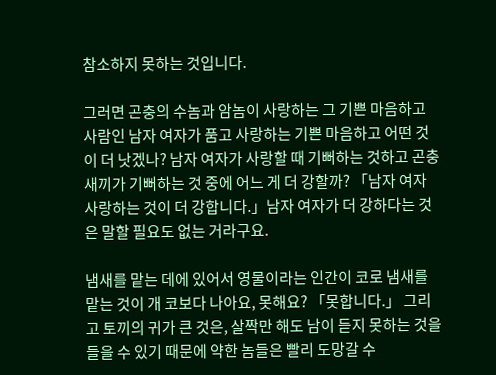참소하지 못하는 것입니다.

그러면 곤충의 수놈과 암놈이 사랑하는 그 기쁜 마음하고 사람인 남자 여자가 품고 사랑하는 기쁜 마음하고 어떤 것이 더 낫겠나? 남자 여자가 사랑할 때 기뻐하는 것하고 곤충새끼가 기뻐하는 것 중에 어느 게 더 강할까? 「남자 여자 사랑하는 것이 더 강합니다.」남자 여자가 더 강하다는 것은 말할 필요도 없는 거라구요.

냄새를 맡는 데에 있어서 영물이라는 인간이 코로 냄새를 맡는 것이 개 코보다 나아요, 못해요? 「못합니다.」 그리고 토끼의 귀가 큰 것은, 살짝만 해도 남이 듣지 못하는 것을 들을 수 있기 때문에 약한 놈들은 빨리 도망갈 수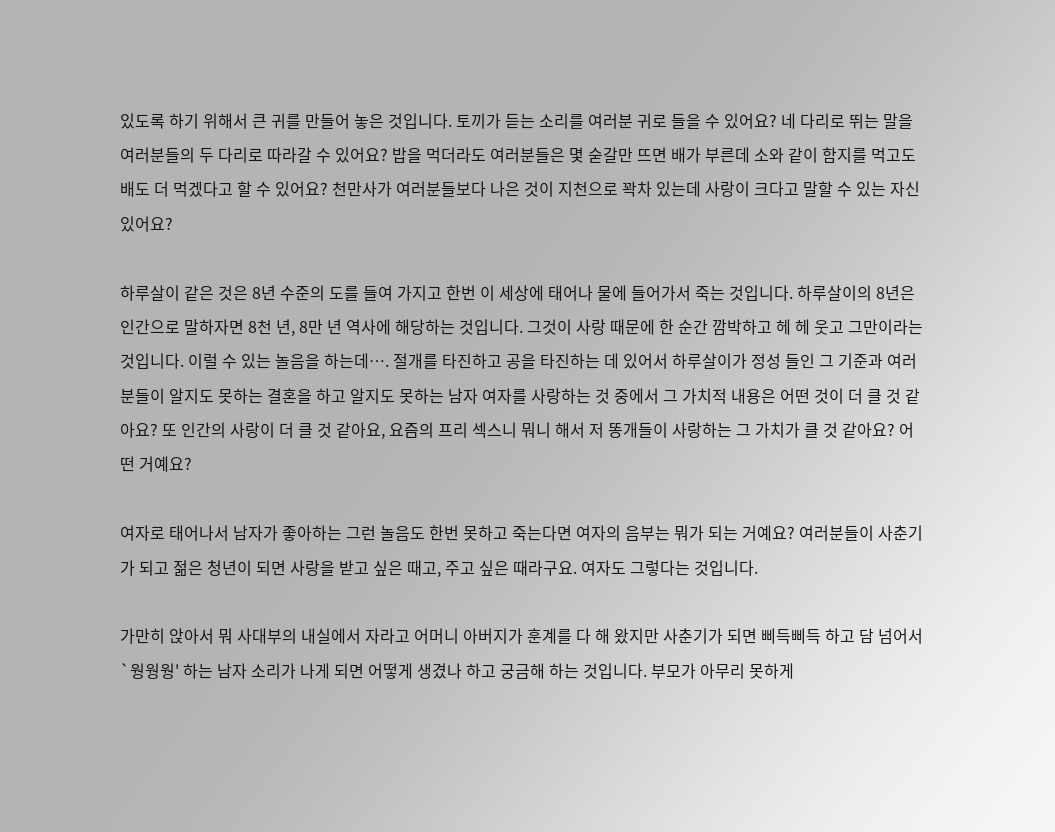있도록 하기 위해서 큰 귀를 만들어 놓은 것입니다. 토끼가 듣는 소리를 여러분 귀로 들을 수 있어요? 네 다리로 뛰는 말을 여러분들의 두 다리로 따라갈 수 있어요? 밥을 먹더라도 여러분들은 몇 숟갈만 뜨면 배가 부른데 소와 같이 함지를 먹고도 배도 더 먹겠다고 할 수 있어요? 천만사가 여러분들보다 나은 것이 지천으로 꽉차 있는데 사랑이 크다고 말할 수 있는 자신 있어요?

하루살이 같은 것은 8년 수준의 도를 들여 가지고 한번 이 세상에 태어나 물에 들어가서 죽는 것입니다. 하루살이의 8년은 인간으로 말하자면 8천 년, 8만 년 역사에 해당하는 것입니다. 그것이 사랑 때문에 한 순간 깜박하고 헤 헤 웃고 그만이라는 것입니다. 이럴 수 있는 놀음을 하는데…. 절개를 타진하고 공을 타진하는 데 있어서 하루살이가 정성 들인 그 기준과 여러분들이 알지도 못하는 결혼을 하고 알지도 못하는 남자 여자를 사랑하는 것 중에서 그 가치적 내용은 어떤 것이 더 클 것 같아요? 또 인간의 사랑이 더 클 것 같아요, 요즘의 프리 섹스니 뭐니 해서 저 똥개들이 사랑하는 그 가치가 클 것 같아요? 어떤 거예요?

여자로 태어나서 남자가 좋아하는 그런 놀음도 한번 못하고 죽는다면 여자의 음부는 뭐가 되는 거예요? 여러분들이 사춘기가 되고 젊은 청년이 되면 사랑을 받고 싶은 때고, 주고 싶은 때라구요. 여자도 그렇다는 것입니다.

가만히 앉아서 뭐 사대부의 내실에서 자라고 어머니 아버지가 훈계를 다 해 왔지만 사춘기가 되면 삐득삐득 하고 담 넘어서 `웡웡웡' 하는 남자 소리가 나게 되면 어떻게 생겼나 하고 궁금해 하는 것입니다. 부모가 아무리 못하게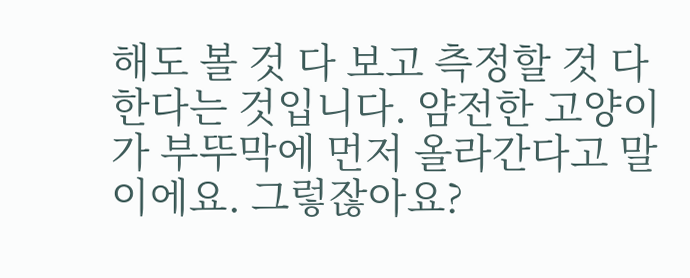해도 볼 것 다 보고 측정할 것 다 한다는 것입니다. 얌전한 고양이가 부뚜막에 먼저 올라간다고 말이에요. 그렇잖아요?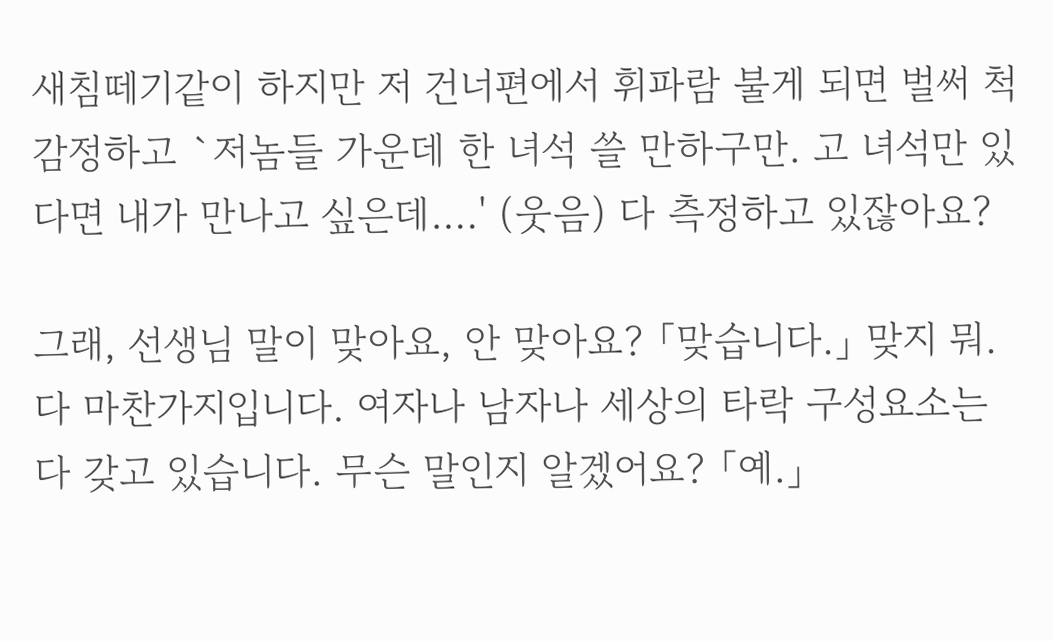새침떼기같이 하지만 저 건너편에서 휘파람 불게 되면 벌써 척 감정하고 `저놈들 가운데 한 녀석 쓸 만하구만. 고 녀석만 있다면 내가 만나고 싶은데….' (웃음) 다 측정하고 있잖아요?

그래, 선생님 말이 맞아요, 안 맞아요? 「맞습니다.」 맞지 뭐. 다 마찬가지입니다. 여자나 남자나 세상의 타락 구성요소는 다 갖고 있습니다. 무슨 말인지 알겠어요? 「예.」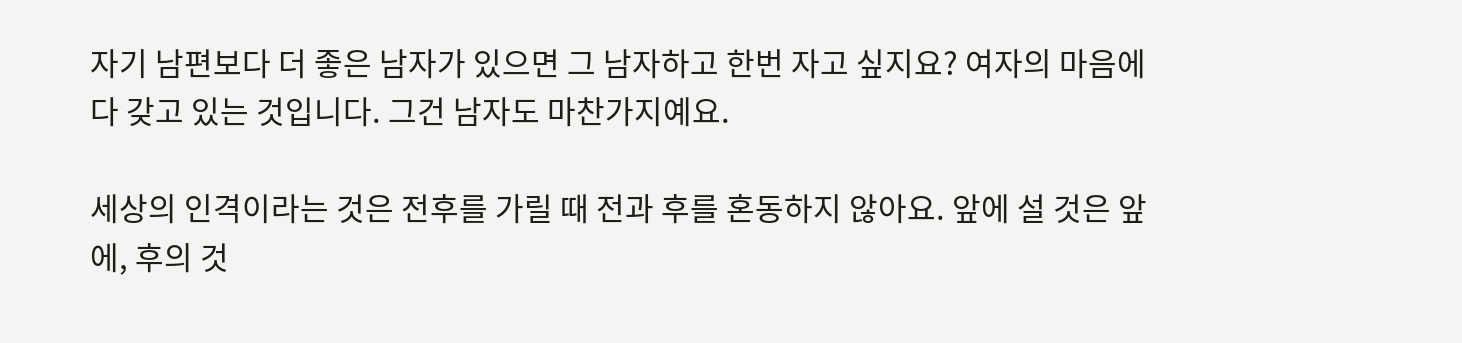자기 남편보다 더 좋은 남자가 있으면 그 남자하고 한번 자고 싶지요? 여자의 마음에 다 갖고 있는 것입니다. 그건 남자도 마찬가지예요.

세상의 인격이라는 것은 전후를 가릴 때 전과 후를 혼동하지 않아요. 앞에 설 것은 앞에, 후의 것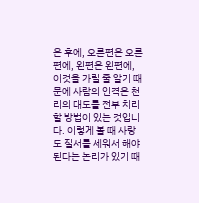은 후에, 오른편은 오른편에, 왼편은 왼편에, 이것을 가릴 줄 알기 때문에 사람의 인격은 천리의 대도를 전부 치리할 방법이 있는 것입니다. 이렇게 볼 때 사랑도 질서를 세워서 해야 된다는 논리가 있기 때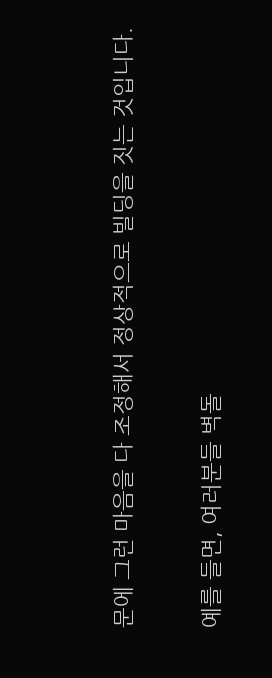문에 그런 마음을 다 조정해서 정상적으로 빌딩을 짓는 것입니다.

예를 들면, 여러분들 벽돌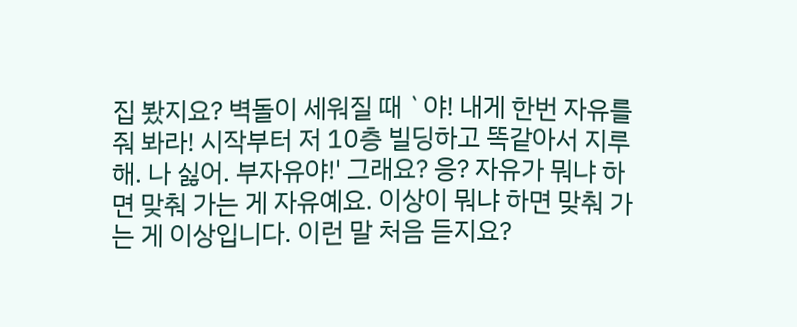집 봤지요? 벽돌이 세워질 때 `야! 내게 한번 자유를 줘 봐라! 시작부터 저 10층 빌딩하고 똑같아서 지루해. 나 싫어. 부자유야!' 그래요? 응? 자유가 뭐냐 하면 맞춰 가는 게 자유예요. 이상이 뭐냐 하면 맞춰 가는 게 이상입니다. 이런 말 처음 듣지요?